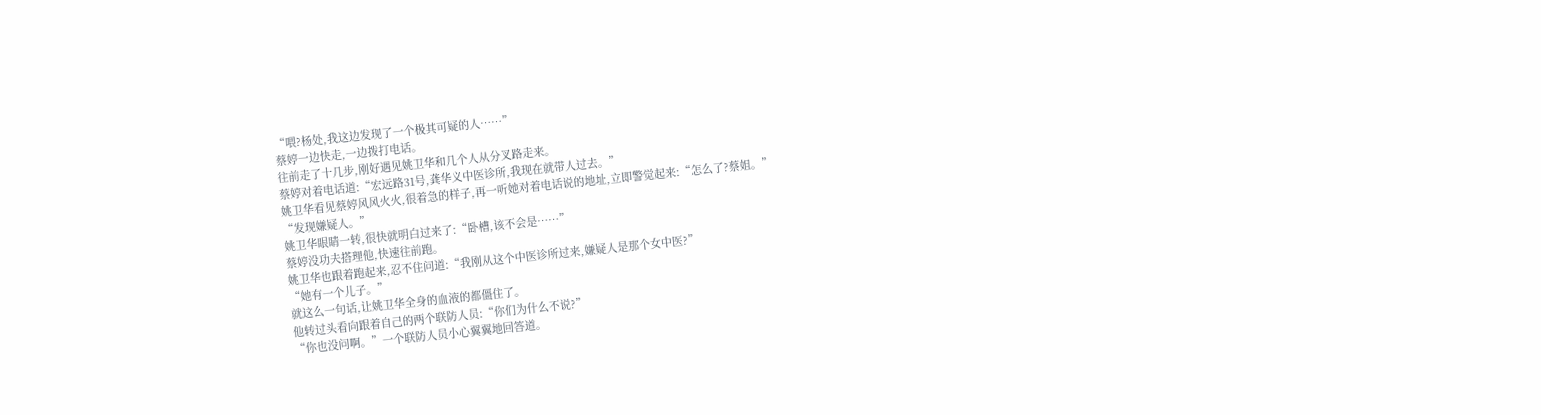“喂?杨处,我这边发现了一个极其可疑的人……”
蔡婷一边快走,一边拨打电话。
往前走了十几步,刚好遇见姚卫华和几个人从分叉路走来。
蔡婷对着电话道:“宏远路31号,龚华义中医诊所,我现在就带人过去。”
姚卫华看见蔡婷风风火火,很着急的样子,再一听她对着电话说的地址,立即警觉起来:“怎么了?蔡姐。”
“发现嫌疑人。”
姚卫华眼睛一转,很快就明白过来了:“卧槽,该不会是……”
蔡婷没功夫搭理他,快速往前跑。
姚卫华也跟着跑起来,忍不住问道:“我刚从这个中医诊所过来,嫌疑人是那个女中医?”
“她有一个儿子。”
就这么一句话,让姚卫华全身的血液的都僵住了。
他转过头看向跟着自己的两个联防人员:“你们为什么不说?”
“你也没问啊。”一个联防人员小心翼翼地回答道。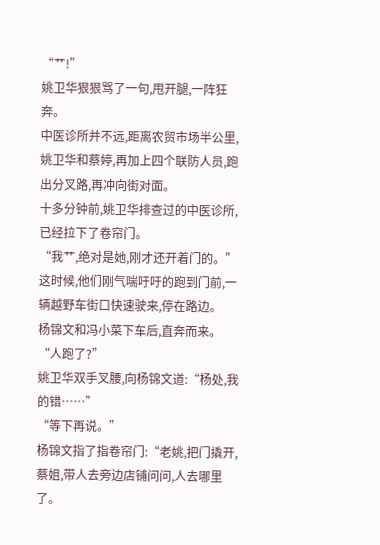“艹!”
姚卫华狠狠骂了一句,甩开腿,一阵狂奔。
中医诊所并不远,距离农贸市场半公里,姚卫华和蔡婷,再加上四个联防人员,跑出分叉路,再冲向街对面。
十多分钟前,姚卫华排查过的中医诊所,已经拉下了卷帘门。
“我艹,绝对是她,刚才还开着门的。”
这时候,他们刚气喘吁吁的跑到门前,一辆越野车街口快速驶来,停在路边。
杨锦文和冯小菜下车后,直奔而来。
“人跑了?”
姚卫华双手叉腰,向杨锦文道:“杨处,我的错……”
“等下再说。”
杨锦文指了指卷帘门:“老姚,把门撬开,蔡姐,带人去旁边店铺问问,人去哪里了。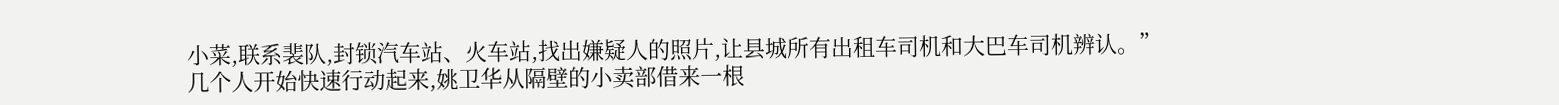小菜,联系裴队,封锁汽车站、火车站,找出嫌疑人的照片,让县城所有出租车司机和大巴车司机辨认。”
几个人开始快速行动起来,姚卫华从隔壁的小卖部借来一根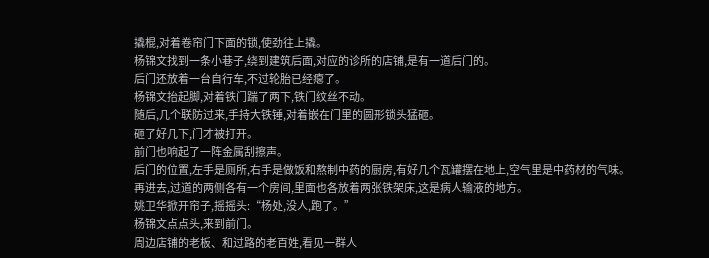撬棍,对着卷帘门下面的锁,使劲往上撬。
杨锦文找到一条小巷子,绕到建筑后面,对应的诊所的店铺,是有一道后门的。
后门还放着一台自行车,不过轮胎已经瘪了。
杨锦文抬起脚,对着铁门踹了两下,铁门纹丝不动。
随后,几个联防过来,手持大铁锤,对着嵌在门里的圆形锁头猛砸。
砸了好几下,门才被打开。
前门也响起了一阵金属刮擦声。
后门的位置,左手是厕所,右手是做饭和熬制中药的厨房,有好几个瓦罐摆在地上,空气里是中药材的气味。
再进去,过道的两侧各有一个房间,里面也各放着两张铁架床,这是病人输液的地方。
姚卫华掀开帘子,摇摇头:“杨处,没人,跑了。”
杨锦文点点头,来到前门。
周边店铺的老板、和过路的老百姓,看见一群人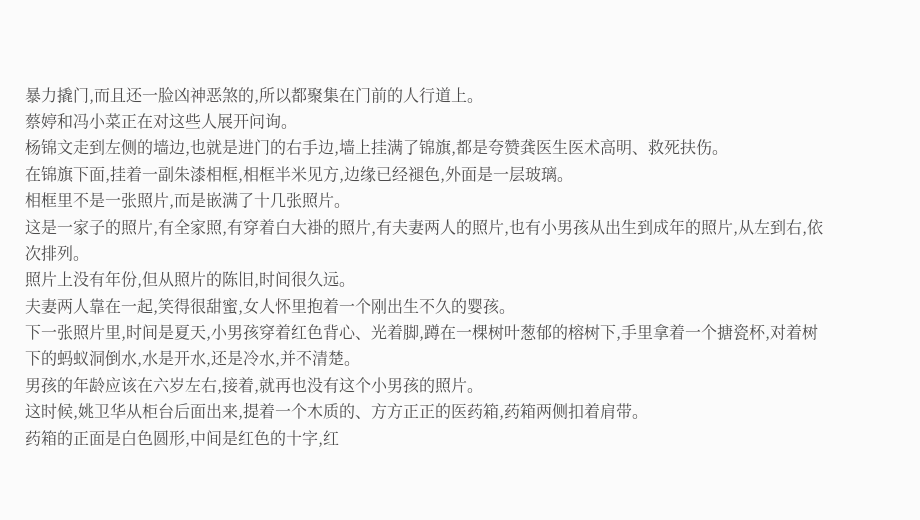暴力撬门,而且还一脸凶神恶煞的,所以都聚集在门前的人行道上。
蔡婷和冯小菜正在对这些人展开问询。
杨锦文走到左侧的墙边,也就是进门的右手边,墙上挂满了锦旗,都是夸赞龚医生医术高明、救死扶伤。
在锦旗下面,挂着一副朱漆相框,相框半米见方,边缘已经褪色,外面是一层玻璃。
相框里不是一张照片,而是嵌满了十几张照片。
这是一家子的照片,有全家照,有穿着白大褂的照片,有夫妻两人的照片,也有小男孩从出生到成年的照片,从左到右,依次排列。
照片上没有年份,但从照片的陈旧,时间很久远。
夫妻两人靠在一起,笑得很甜蜜,女人怀里抱着一个刚出生不久的婴孩。
下一张照片里,时间是夏天,小男孩穿着红色背心、光着脚,蹲在一棵树叶葱郁的榕树下,手里拿着一个搪瓷杯,对着树下的蚂蚁洞倒水,水是开水,还是冷水,并不清楚。
男孩的年龄应该在六岁左右,接着,就再也没有这个小男孩的照片。
这时候,姚卫华从柜台后面出来,提着一个木质的、方方正正的医药箱,药箱两侧扣着肩带。
药箱的正面是白色圆形,中间是红色的十字,红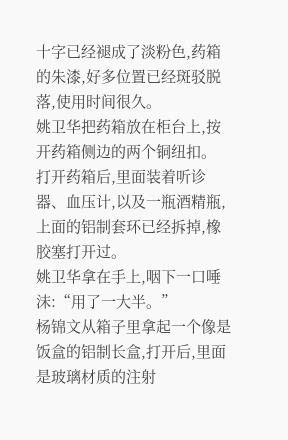十字已经褪成了淡粉色,药箱的朱漆,好多位置已经斑驳脱落,使用时间很久。
姚卫华把药箱放在柜台上,按开药箱侧边的两个铜纽扣。
打开药箱后,里面装着听诊器、血压计,以及一瓶酒精瓶,上面的铝制套环已经拆掉,橡胶塞打开过。
姚卫华拿在手上,咽下一口唾沫:“用了一大半。”
杨锦文从箱子里拿起一个像是饭盒的铝制长盒,打开后,里面是玻璃材质的注射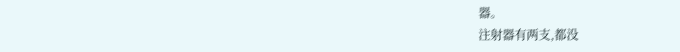器。
注射器有两支,都没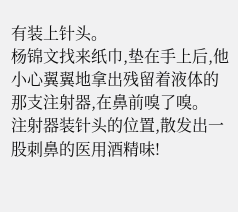有装上针头。
杨锦文找来纸巾,垫在手上后,他小心翼翼地拿出残留着液体的那支注射器,在鼻前嗅了嗅。
注射器装针头的位置,散发出一股刺鼻的医用酒精味!